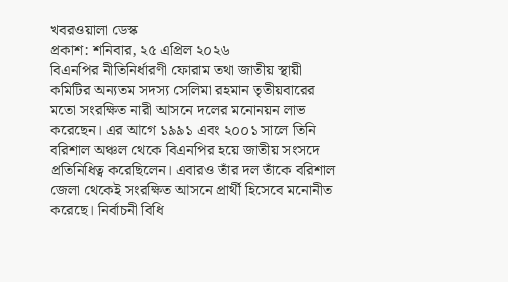খবরওয়ালা ডেস্ক
প্রকাশ: শনিবার, ২৫ এপ্রিল ২০২৬
বিএনপির নীতিনির্ধারণী ফোরাম তথা জাতীয় স্থায়ী কমিটির অন্যতম সদস্য সেলিমা রহমান তৃতীয়বারের মতো সংরক্ষিত নারী আসনে দলের মনোনয়ন লাভ করেছেন। এর আগে ১৯৯১ এবং ২০০১ সালে তিনি বরিশাল অঞ্চল থেকে বিএনপির হয়ে জাতীয় সংসদে প্রতিনিধিত্ব করেছিলেন। এবারও তাঁর দল তাঁকে বরিশাল জেলা থেকেই সংরক্ষিত আসনে প্রার্থী হিসেবে মনোনীত করেছে। নির্বাচনী বিধি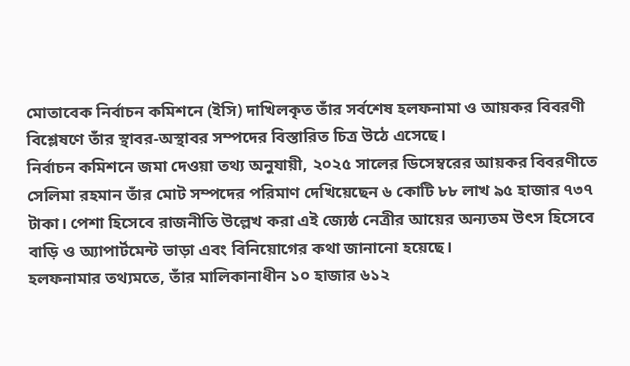মোতাবেক নির্বাচন কমিশনে (ইসি) দাখিলকৃত তাঁর সর্বশেষ হলফনামা ও আয়কর বিবরণী বিশ্লেষণে তাঁর স্থাবর-অস্থাবর সম্পদের বিস্তারিত চিত্র উঠে এসেছে।
নির্বাচন কমিশনে জমা দেওয়া তথ্য অনুযায়ী, ২০২৫ সালের ডিসেম্বরের আয়কর বিবরণীতে সেলিমা রহমান তাঁর মোট সম্পদের পরিমাণ দেখিয়েছেন ৬ কোটি ৮৮ লাখ ৯৫ হাজার ৭৩৭ টাকা। পেশা হিসেবে রাজনীতি উল্লেখ করা এই জ্যেষ্ঠ নেত্রীর আয়ের অন্যতম উৎস হিসেবে বাড়ি ও অ্যাপার্টমেন্ট ভাড়া এবং বিনিয়োগের কথা জানানো হয়েছে।
হলফনামার তথ্যমতে, তাঁর মালিকানাধীন ১০ হাজার ৬১২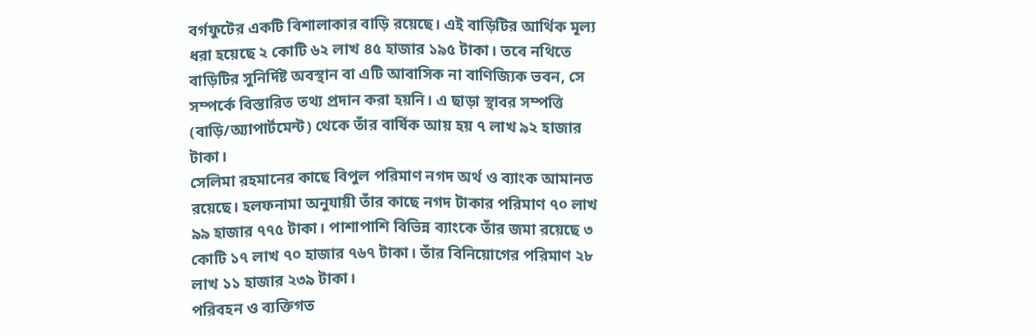বর্গফুটের একটি বিশালাকার বাড়ি রয়েছে। এই বাড়িটির আর্থিক মূল্য ধরা হয়েছে ২ কোটি ৬২ লাখ ৪৫ হাজার ১৯৫ টাকা। তবে নথিতে বাড়িটির সুনির্দিষ্ট অবস্থান বা এটি আবাসিক না বাণিজ্যিক ভবন, সে সম্পর্কে বিস্তারিত তথ্য প্রদান করা হয়নি। এ ছাড়া স্থাবর সম্পত্তি (বাড়ি/অ্যাপার্টমেন্ট) থেকে তাঁর বার্ষিক আয় হয় ৭ লাখ ৯২ হাজার টাকা।
সেলিমা রহমানের কাছে বিপুল পরিমাণ নগদ অর্থ ও ব্যাংক আমানত রয়েছে। হলফনামা অনুযায়ী তাঁর কাছে নগদ টাকার পরিমাণ ৭০ লাখ ৯৯ হাজার ৭৭৫ টাকা। পাশাপাশি বিভিন্ন ব্যাংকে তাঁর জমা রয়েছে ৩ কোটি ১৭ লাখ ৭০ হাজার ৭৬৭ টাকা। তাঁর বিনিয়োগের পরিমাণ ২৮ লাখ ১১ হাজার ২৩৯ টাকা।
পরিবহন ও ব্যক্তিগত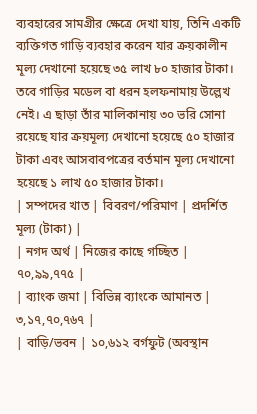ব্যবহারের সামগ্রীর ক্ষেত্রে দেখা যায়, তিনি একটি ব্যক্তিগত গাড়ি ব্যবহার করেন যার ক্রয়কালীন মূল্য দেখানো হয়েছে ৩৫ লাখ ৮০ হাজার টাকা। তবে গাড়ির মডেল বা ধরন হলফনামায় উল্লেখ নেই। এ ছাড়া তাঁর মালিকানায় ৩০ ভরি সোনা রয়েছে যার ক্রয়মূল্য দেখানো হয়েছে ৫০ হাজার টাকা এবং আসবাবপত্রের বর্তমান মূল্য দেখানো হয়েছে ১ লাখ ৫০ হাজার টাকা।
| সম্পদের খাত | বিবরণ/পরিমাণ | প্রদর্শিত মূল্য (টাকা) |
| নগদ অর্থ | নিজের কাছে গচ্ছিত | ৭০,৯৯,৭৭৫ |
| ব্যাংক জমা | বিভিন্ন ব্যাংকে আমানত | ৩,১৭,৭০,৭৬৭ |
| বাড়ি/ভবন | ১০,৬১২ বর্গফুট (অবস্থান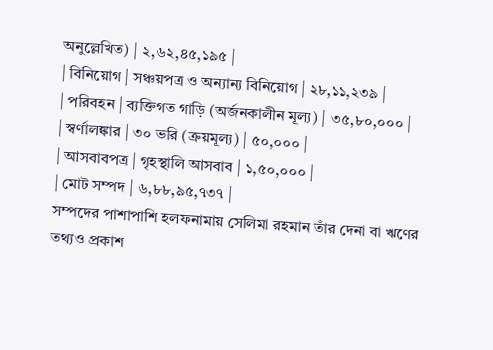অনুল্লেখিত) | ২,৬২,৪৫,১৯৫ |
| বিনিয়োগ | সঞ্চয়পত্র ও অন্যান্য বিনিয়োগ | ২৮,১১,২৩৯ |
| পরিবহন | ব্যক্তিগত গাড়ি (অর্জনকালীন মূল্য) | ৩৫,৮০,০০০ |
| স্বর্ণালঙ্কার | ৩০ ভরি (ক্রয়মূল্য) | ৫০,০০০ |
| আসবাবপত্র | গৃহস্থালি আসবাব | ১,৫০,০০০ |
| মোট সম্পদ | ৬,৮৮,৯৫,৭৩৭ |
সম্পদের পাশাপাশি হলফনামায় সেলিমা রহমান তাঁর দেনা বা ঋণের তথ্যও প্রকাশ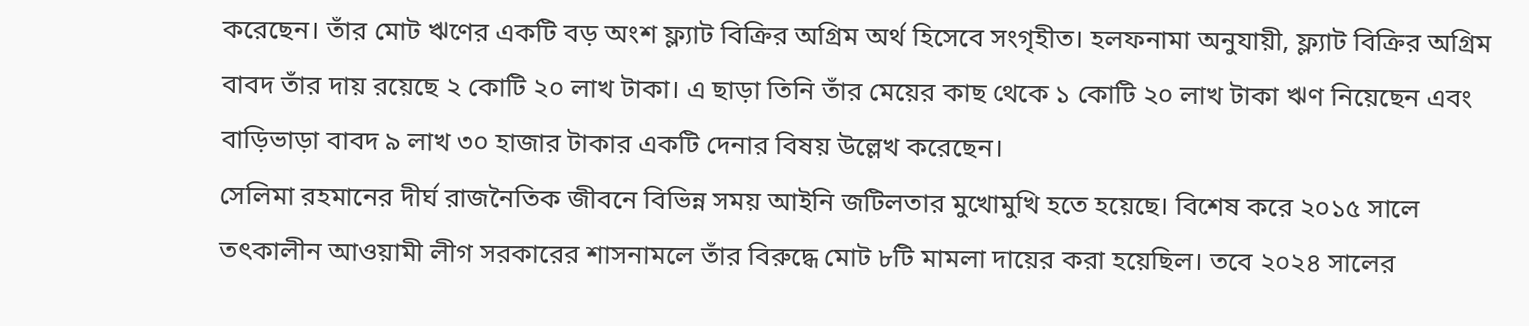করেছেন। তাঁর মোট ঋণের একটি বড় অংশ ফ্ল্যাট বিক্রির অগ্রিম অর্থ হিসেবে সংগৃহীত। হলফনামা অনুযায়ী, ফ্ল্যাট বিক্রির অগ্রিম বাবদ তাঁর দায় রয়েছে ২ কোটি ২০ লাখ টাকা। এ ছাড়া তিনি তাঁর মেয়ের কাছ থেকে ১ কোটি ২০ লাখ টাকা ঋণ নিয়েছেন এবং বাড়িভাড়া বাবদ ৯ লাখ ৩০ হাজার টাকার একটি দেনার বিষয় উল্লেখ করেছেন।
সেলিমা রহমানের দীর্ঘ রাজনৈতিক জীবনে বিভিন্ন সময় আইনি জটিলতার মুখোমুখি হতে হয়েছে। বিশেষ করে ২০১৫ সালে তৎকালীন আওয়ামী লীগ সরকারের শাসনামলে তাঁর বিরুদ্ধে মোট ৮টি মামলা দায়ের করা হয়েছিল। তবে ২০২৪ সালের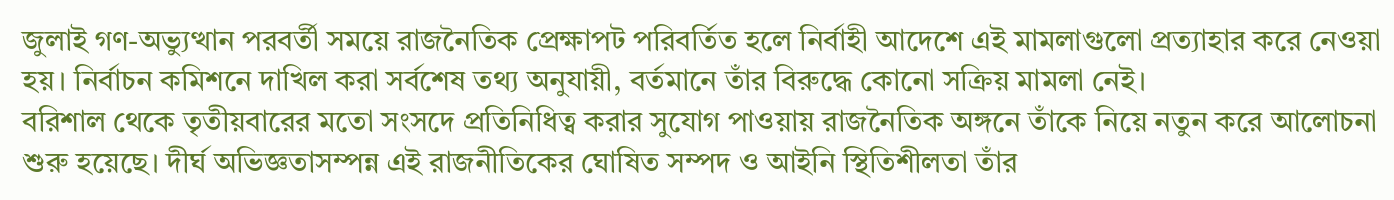জুলাই গণ-অভ্যুত্থান পরবর্তী সময়ে রাজনৈতিক প্রেক্ষাপট পরিবর্তিত হলে নির্বাহী আদেশে এই মামলাগুলো প্রত্যাহার করে নেওয়া হয়। নির্বাচন কমিশনে দাখিল করা সর্বশেষ তথ্য অনুযায়ী, বর্তমানে তাঁর বিরুদ্ধে কোনো সক্রিয় মামলা নেই।
বরিশাল থেকে তৃতীয়বারের মতো সংসদে প্রতিনিধিত্ব করার সুযোগ পাওয়ায় রাজনৈতিক অঙ্গনে তাঁকে নিয়ে নতুন করে আলোচনা শুরু হয়েছে। দীর্ঘ অভিজ্ঞতাসম্পন্ন এই রাজনীতিকের ঘোষিত সম্পদ ও আইনি স্থিতিশীলতা তাঁর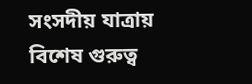সংসদীয় যাত্রায় বিশেষ গুরুত্ব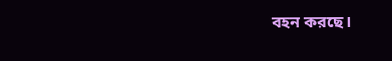বহন করছে।